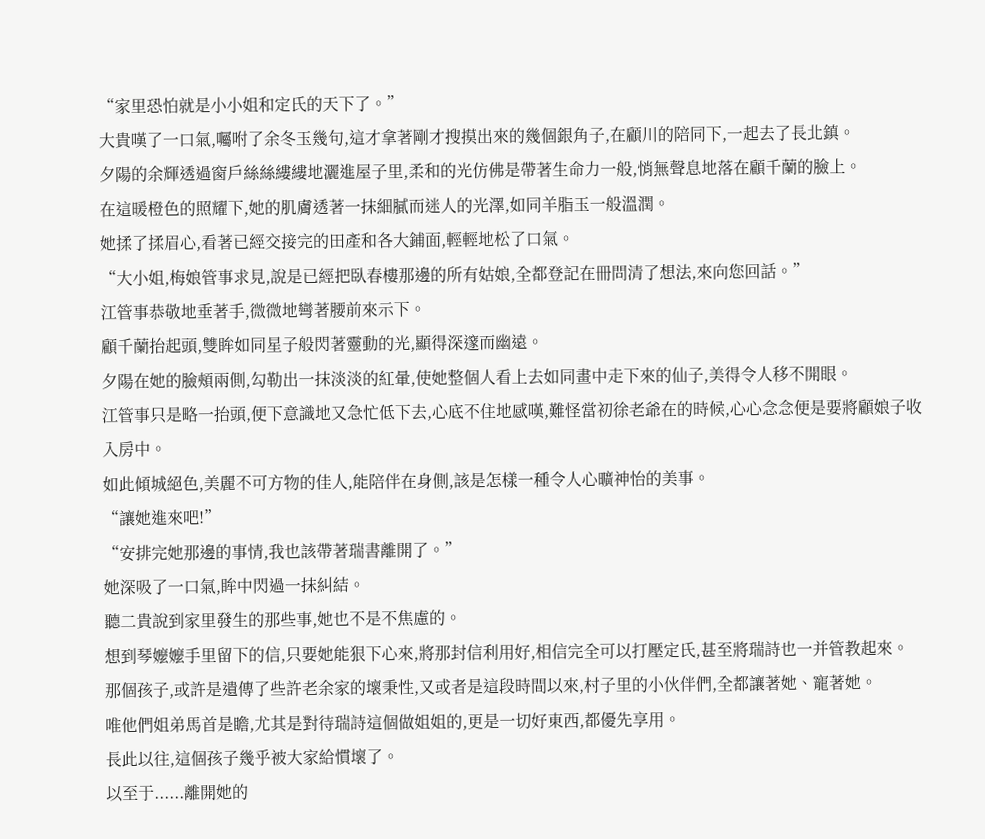“家里恐怕就是小小姐和定氏的天下了。”
大貴嘆了一口氣,囑咐了余冬玉幾句,這才拿著剛才搜摸出來的幾個銀角子,在顧川的陪同下,一起去了長北鎮。
夕陽的余輝透過窗戶絲絲縷縷地灑進屋子里,柔和的光仿佛是帶著生命力一般,悄無聲息地落在顧千蘭的臉上。
在這暖橙色的照耀下,她的肌膚透著一抹細膩而迷人的光澤,如同羊脂玉一般溫潤。
她揉了揉眉心,看著已經交接完的田產和各大鋪面,輕輕地松了口氣。
“大小姐,梅娘管事求見,說是已經把臥春樓那邊的所有姑娘,全都登記在冊問清了想法,來向您回話。”
江管事恭敬地垂著手,微微地彎著腰前來示下。
顧千蘭抬起頭,雙眸如同星子般閃著靈動的光,顯得深邃而幽遠。
夕陽在她的臉頰兩側,勾勒出一抹淡淡的紅暈,使她整個人看上去如同畫中走下來的仙子,美得令人移不開眼。
江管事只是略一抬頭,便下意識地又急忙低下去,心底不住地感嘆,難怪當初徐老爺在的時候,心心念念便是要將顧娘子收入房中。
如此傾城絕色,美麗不可方物的佳人,能陪伴在身側,該是怎樣一種令人心曠神怡的美事。
“讓她進來吧!”
“安排完她那邊的事情,我也該帶著瑞書離開了。”
她深吸了一口氣,眸中閃過一抹糾結。
聽二貴說到家里發生的那些事,她也不是不焦慮的。
想到琴嬤嬤手里留下的信,只要她能狠下心來,將那封信利用好,相信完全可以打壓定氏,甚至將瑞詩也一并管教起來。
那個孩子,或許是遺傳了些許老余家的壞秉性,又或者是這段時間以來,村子里的小伙伴們,全都讓著她、寵著她。
唯他們姐弟馬首是瞻,尤其是對待瑞詩這個做姐姐的,更是一切好東西,都優先享用。
長此以往,這個孩子幾乎被大家給慣壞了。
以至于......離開她的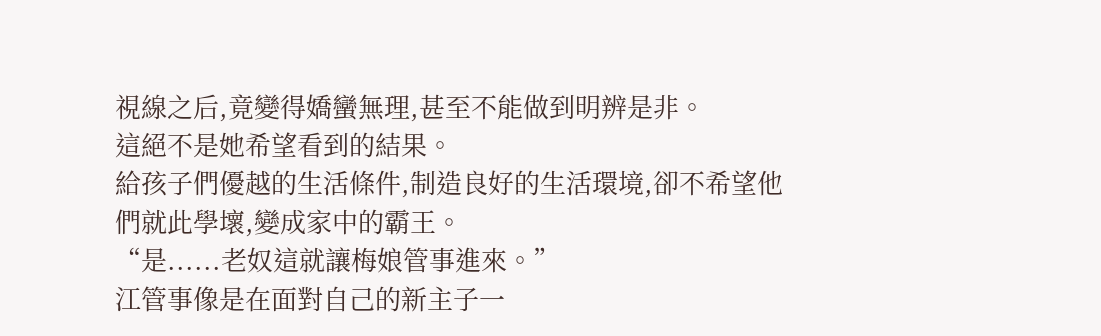視線之后,竟變得嬌蠻無理,甚至不能做到明辨是非。
這絕不是她希望看到的結果。
給孩子們優越的生活條件,制造良好的生活環境,卻不希望他們就此學壞,變成家中的霸王。
“是......老奴這就讓梅娘管事進來。”
江管事像是在面對自己的新主子一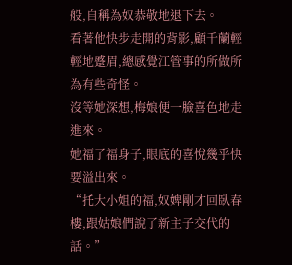般,自稱為奴恭敬地退下去。
看著他快步走開的背影,顧千蘭輕輕地蹙眉,總感覺江管事的所做所為有些奇怪。
沒等她深想,梅娘便一臉喜色地走進來。
她福了福身子,眼底的喜悅幾乎快要溢出來。
“托大小姐的福,奴婢剛才回臥春樓,跟姑娘們說了新主子交代的話。”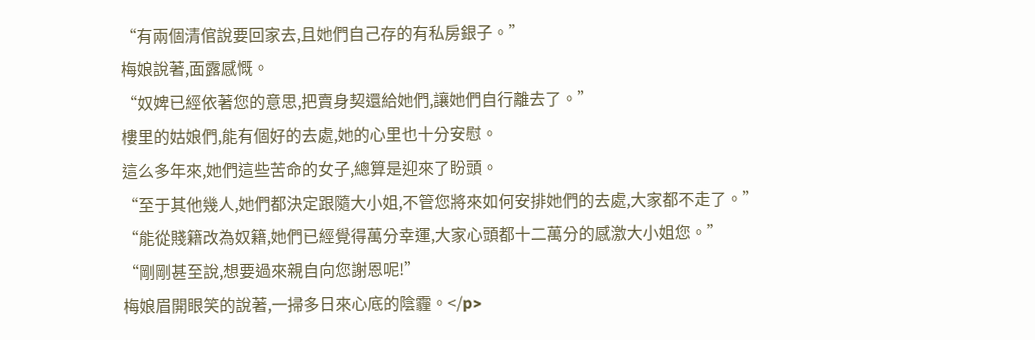“有兩個清倌說要回家去,且她們自己存的有私房銀子。”
梅娘說著,面露感慨。
“奴婢已經依著您的意思,把賣身契還給她們,讓她們自行離去了。”
樓里的姑娘們,能有個好的去處,她的心里也十分安慰。
這么多年來,她們這些苦命的女子,總算是迎來了盼頭。
“至于其他幾人,她們都決定跟隨大小姐,不管您將來如何安排她們的去處,大家都不走了。”
“能從賤籍改為奴籍,她們已經覺得萬分幸運,大家心頭都十二萬分的感激大小姐您。”
“剛剛甚至說,想要過來親自向您謝恩呢!”
梅娘眉開眼笑的說著,一掃多日來心底的陰霾。</p>